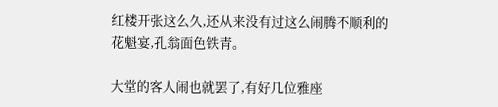红楼开张这么久,还从来没有过这么闹腾不顺利的花魁宴,孔翁面色铁青。

大堂的客人闹也就罢了,有好几位雅座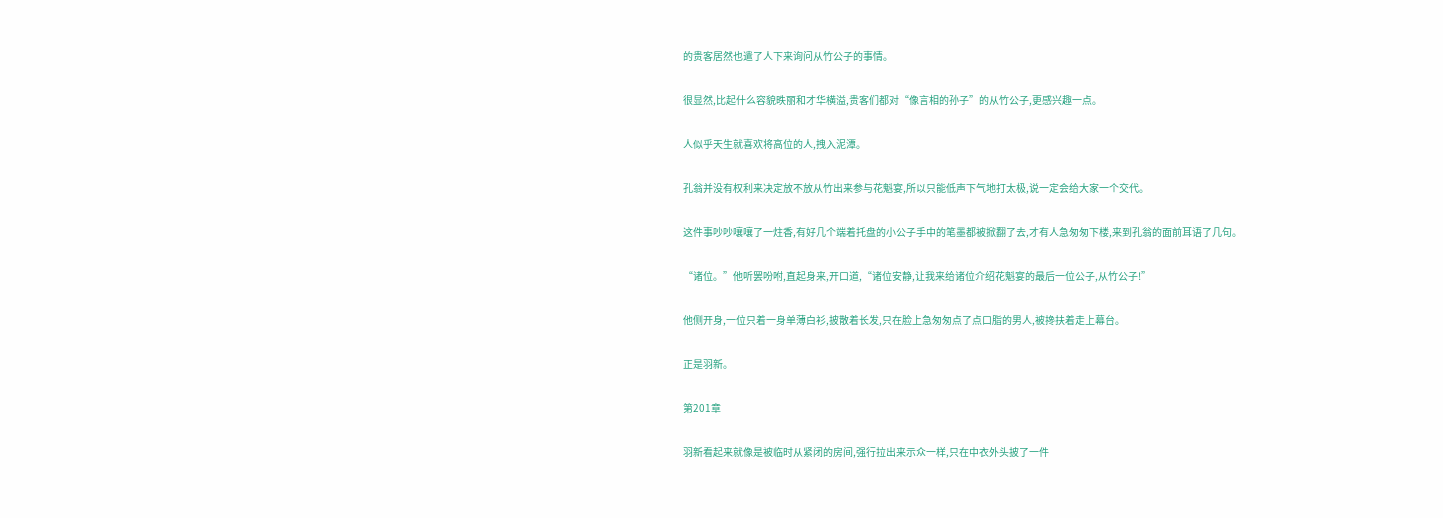的贵客居然也遣了人下来询问从竹公子的事情。

很显然,比起什么容貌昳丽和才华横溢,贵客们都对“像言相的孙子”的从竹公子,更感兴趣一点。

人似乎天生就喜欢将高位的人,拽入泥潭。

孔翁并没有权利来决定放不放从竹出来参与花魁宴,所以只能低声下气地打太极,说一定会给大家一个交代。

这件事吵吵嚷嚷了一炷香,有好几个端着托盘的小公子手中的笔墨都被掀翻了去,才有人急匆匆下楼,来到孔翁的面前耳语了几句。

“诸位。”他听罢吩咐,直起身来,开口道,“诸位安静,让我来给诸位介绍花魁宴的最后一位公子,从竹公子!”

他侧开身,一位只着一身单薄白衫,披散着长发,只在脸上急匆匆点了点口脂的男人,被搀扶着走上幕台。

正是羽新。

第201章

羽新看起来就像是被临时从紧闭的房间,强行拉出来示众一样,只在中衣外头披了一件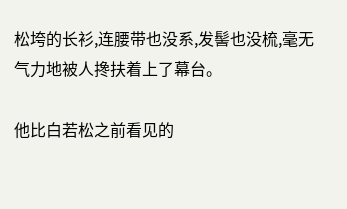松垮的长衫,连腰带也没系,发髻也没梳,毫无气力地被人搀扶着上了幕台。

他比白若松之前看见的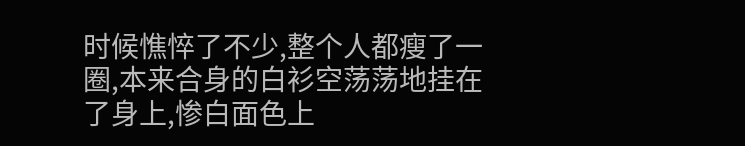时候憔悴了不少,整个人都瘦了一圈,本来合身的白衫空荡荡地挂在了身上,惨白面色上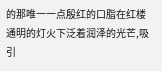的那唯一一点殷红的口脂在红楼通明的灯火下泛着润泽的光芒,吸引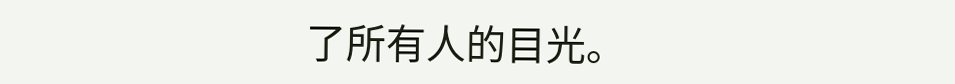了所有人的目光。